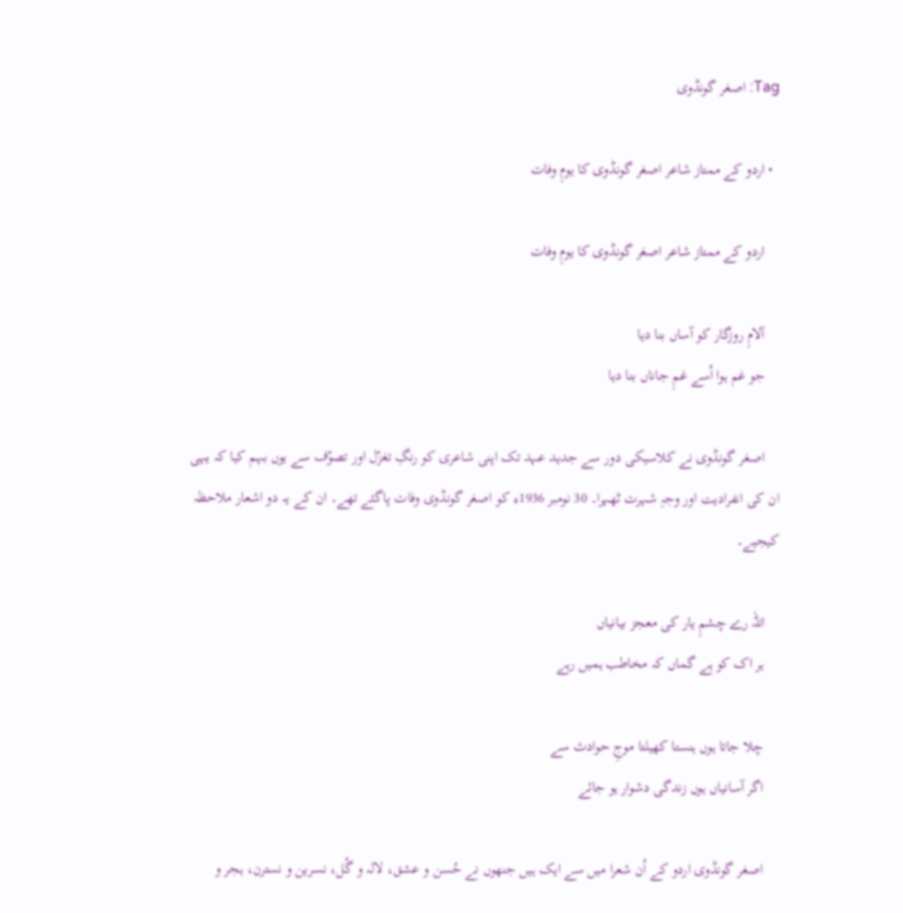Tag: اصغر گونڈوی

  • اردو کے ممتاز شاعر اصغر گونڈوی کا یومِ وفات

    اردو کے ممتاز شاعر اصغر گونڈوی کا یومِ وفات

    آلامِ روزگار کو آساں بنا دیا
    جو غم ہوا اُسے غمِ جاناں بنا دیا

    اصغر گونڈوی نے کلاسیکی دور سے جدید عہد تک اپنی شاعری کو رنگِ تغزّل اور تصوّف سے یوں‌ بہم کیا کہ یہی ان کی انفرادیت اور وجہِ شہرت ٹھہرا۔ 30 نومبر 1936ء کو اصغر گونڈوی وفات پاگئے تھے۔ ان کے یہ دو اشعار ملاحظہ کیجیے۔

    اللہ رے چشمِ یار کی معجز بیانیاں
    ہر اک کو ہے گماں کہ مخاطب ہمیں رہے

    چلا جاتا ہوں ہنستا کھیلتا موجِ حوادث سے
    اگر آسانیاں ہوں زندگی دشوار ہو جائے

    اصغر گونڈوی اردو کے اُن شعرا میں سے ایک ہیں جنھوں نے حُسن و عشق، لالہ و گُل، نسرین و نسترن، ہجر و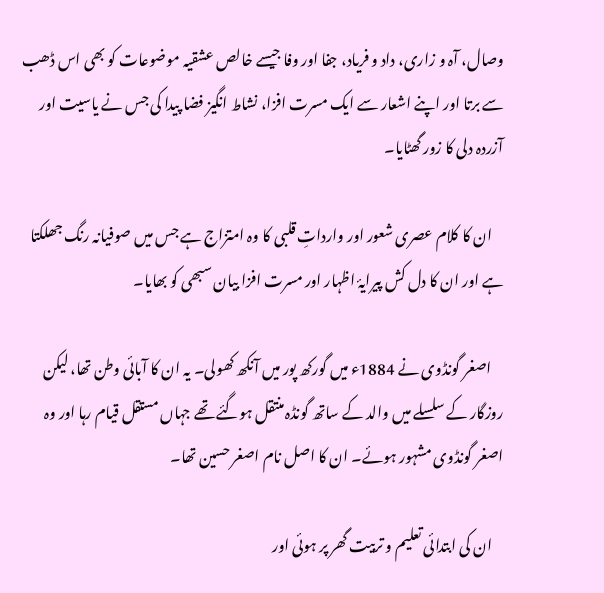وصال، آہ و زاری، داد و فریاد، جفا اور وفا جیسے خالص عشقیہ موضوعات کو بھی اس ڈھب سے برتا اور اپنے اشعار سے ایک مسرت افزا، نشاط انگیز فضا پیدا کی جس نے یاسیت اور آزردہ دلی کا زور گھٹایا۔

    ان کا کلام عصری شعور اور وارداتِ قلبی کا وہ امتزاج ہے جس میں صوفیانہ رنگ جھلکتا ہے اور ان کا دل کش پیرایۂ اظہار اور مسرت افزا بیان سبھی کو بھایا۔

    اصغر گونڈوی نے 1884ء میں گورکھ پور میں آنکھ کھولی۔ یہ ان کا آبائی وطن تھا، لیکن روزگار کے سلسلے میں‌ والد کے ساتھ گونڈہ منتقل ہوگئے تھے جہاں مستقل قیام رہا اور وہ اصغر گونڈوی مشہور ہوئے۔ ان کا اصل نام اصغر حسین تھا۔

    ان کی ابتدائی تعلیم و تربیت گھر پر ہوئی اور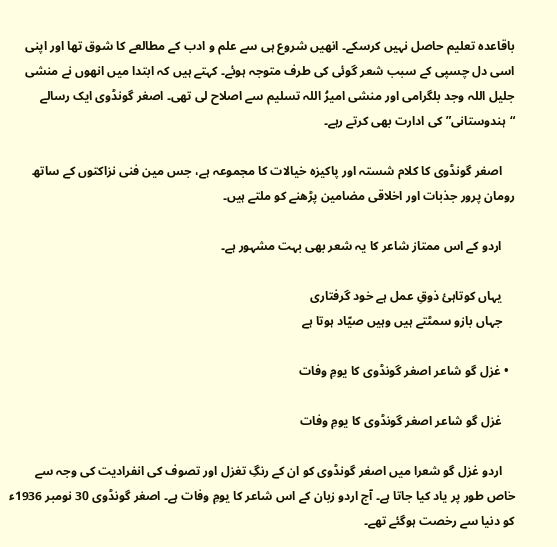باقاعدہ تعلیم حاصل نہیں کرسکے۔ انھیں شروع ہی سے علم و ادب کے مطالعے کا شوق تھا اور اپنی اسی دل چسپی کے سبب شعر گوئی کی طرف متوجہ ہوئے۔ کہتے ہیں کہ ابتدا میں انھوں نے منشی جلیل اللہ وجد بلگرامی اور منشی امیرُ اللہ تسلیم سے اصلاح لی تھی۔ اصغر گونڈوی ایک رسالے “ہندوستانی” کی ادارت بھی کرتے رہے۔

    اصغر گونڈوی کا کلام شستہ اور پاکیزہ خیالات کا مجموعہ ہے، جس مین فنی نزاکتوں کے ساتھ رومان پرور جذبات اور اخلاقی مضامین پڑھنے کو ملتے ہیں۔

    اردو کے اس ممتاز شاعر کا یہ شعر بھی بہت مشہور ہے۔

    یہاں کوتاہیٔ ذوقِ عمل ہے خود گرفتاری
    جہاں بازو سمٹتے ہیں وہیں صیّاد ہوتا ہے

  • غزل گو شاعر اصغر گونڈوی کا یومِ وفات

    غزل گو شاعر اصغر گونڈوی کا یومِ وفات

    اردو غزل گو شعرا میں اصغر گونڈوی کو ان کے رنگِ تغزل اور تصوف کی انفرادیت کی وجہ سے خاص طور پر یاد کیا جاتا ہے۔ آج اردو زبان کے اس شاعر کا یومِ وفات ہے۔ اصغر گونڈوی 30 نومبر 1936ء کو دنیا سے رخصت ہوگئے تھے۔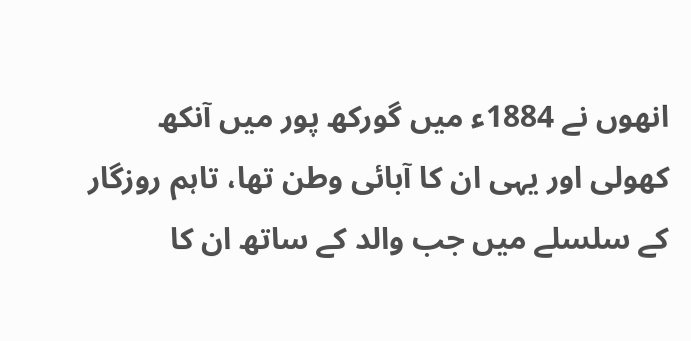انھوں نے 1884ء میں گورکھ پور میں آنکھ کھولی اور یہی ان کا آبائی وطن تھا، تاہم روزگار کے سلسلے میں‌ جب والد کے ساتھ ان کا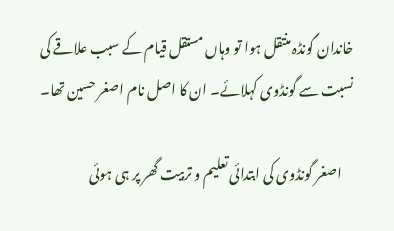خاندان گونڈہ منتقل ہوا تو وہاں مستقل قیام کے سبب علاقے کی نسبت سے گونڈوی کہلائے۔ ان کا اصل نام اصغر حسین تھا۔

    اصغر گونڈوی کی ابتدائی تعلیم و تربیت گھر پر ہی ہوئی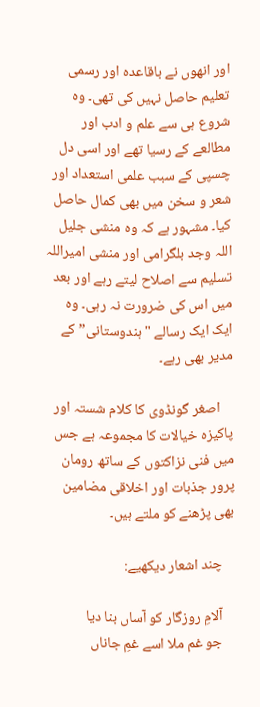اور انھو‌ں نے باقاعدہ اور رسمی تعلیم حاصل نہیں کی تھی۔ وہ شروع ہی سے علم و ادب اور مطالعے کے رسیا تھے اور اسی دل چسپی کے سبب علمی استعداد اور شعر و سخن میں بھی کمال حاصل کیا۔ مشہور ہے کہ وہ منشی جلیل اللہ وجد بلگرامی اور منشی امیراللہ تسلیم سے اصلاح لیتے رہے اور بعد میں اس کی ضرورت نہ رہی۔ وہ ایک ایک رسالے "ہندوستانی” کے مدیر بھی رہے۔

    اصغر گونڈوی کا کلام شستہ اور پاکیزہ خیالات کا مجموعہ ہے جس میں‌ فنی نزاکتوں کے ساتھ رومان پرور جذبات اور اخلاقی مضامین بھی پڑھنے کو ملتے ہیں۔

    چند اشعار دیکھیے:

    آلامِ روزگار کو آساں بنا دیا
    جو غم ملا اسے غمِ جاناں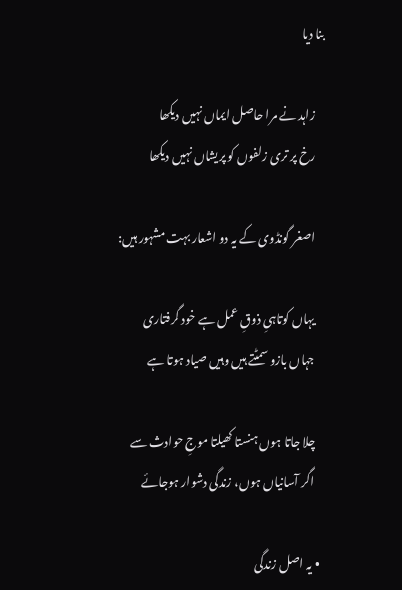بنا دیا

    زاہد نے مرا حاصل ایماں نہیں دیکھا
    رخ پر تری زلفوں کو پریشاں نہیں دیکھا

    اصغر گونڈوی کے یہ دو اشعار بہت مشہور ہیں:

    یہاں کوتاہیِ ذوقِ عمل ہے خود گرفتاری
    جہاں بازو سمٹتے ہیں وہیں صیاد ہوتا ہے

    چلا جاتا ہوں ہنستا کھیلتا موجِ حوادث سے
    اگر آسانیاں ہوں، زندگی دشوار ہوجائے

  • یہ اصل زندگی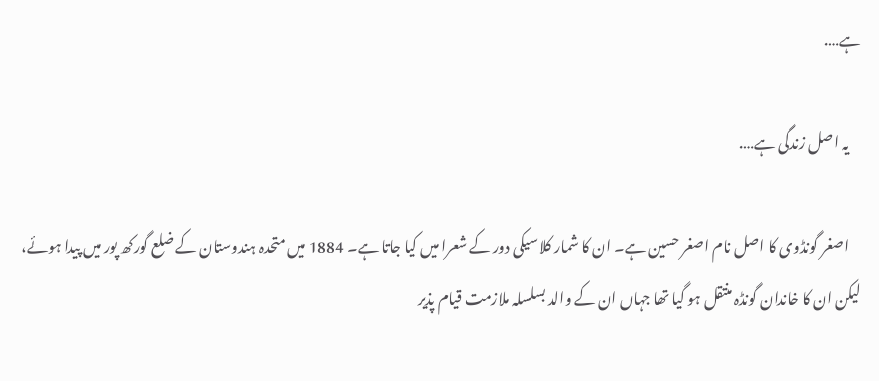ہے….

    یہ اصل زندگی ہے….

    اصغر گونڈوی کا اصل نام اصغر حسین ہے۔ ان کا شمار کلاسیکی دور کے شعرا میں کیا جاتا ہے۔ 1884 میں متحدہ ہندوستان کے ضلع گورکھ پور میں‌ پیدا ہوئے، لیکن ان کا خاندان گونڈہ منتقل ہو گیا تھا جہاں ان کے والد بسلسلہ ملازمت قیام پذیر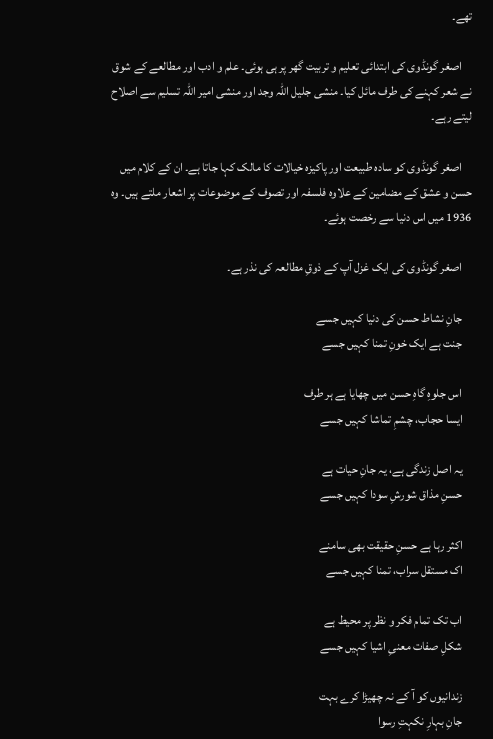تھے۔

    اصغر گونڈوی کی ابتدائی تعلیم و تربیت گھر پر ہی ہوئی۔ علم و ادب اور مطالعے کے شوق نے شعر کہنے کی طرف مائل کیا۔ منشی جلیل اللہ وجد اور منشی امیر اللہ تسلیم سے اصلاح لیتے رہے۔

    اصغر گونڈوی کو سادہ طبیعت اور پاکیزہ خیالات کا مالک کہا جاتا ہے۔ ان کے کلام میں حسن و عشق کے مضامین کے علاوہ فلسفہ اور تصوف کے موضوعات پر اشعار ملتے ہیں۔ وہ 1936 میں اس دنیا سے رخصت ہوئے۔

    اصغر گونڈوی کی ایک غزل آپ کے ذوقِ مطالعہ کی نذر ہے۔

    جانِ نشاط حسن کی دنیا کہیں جسے
    جنت ہے ایک خونِ تمنا کہیں جسے

    اس جلوہِ گاہِ حسن میں چھایا ہے ہر طرف
    ایسا حجاب، چشمِ تماشا کہیں جسے

    یہ اصل زندگی ہے، یہ جانِ حیات ہے
    حسنِ مذاق شورشِ سودا کہیں جسے

    اکثر رہا ہے حسنِ حقیقت بھی سامنے
    اک مستقل سراب، تمنا کہیں جسے

    اب تک تمام فکر و نظر پر محیط ہے
    شکلِ صفات معنیِ اشیا کہیں جسے

    زندانیوں کو آ کے نہ چھیڑا کرے بہت
    جانِ بہارِ نکہتِ رسوا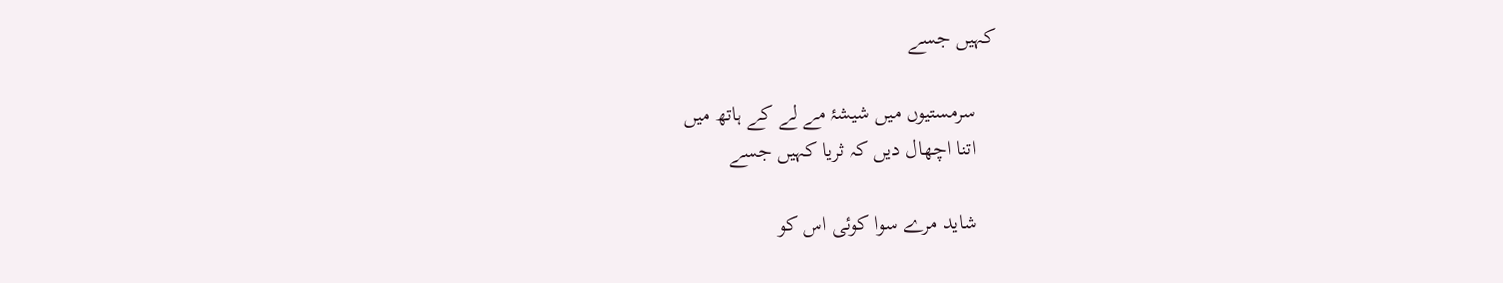کہیں جسے

    سرمستیوں میں شیشۂ مے لے کے ہاتھ میں
    اتنا اچھال دیں کہ ثریا کہیں جسے

    شاید مرے سوا کوئی اس کو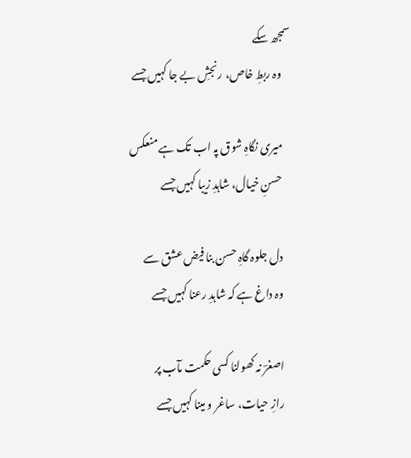سمجھ سکے
    وہ ربطِ خاص، رنجشِ بے جا کہیں جسے

    میری نگاہِ شوق پہ اب تک ہے منعکس
    حسنِ خیال، شاہدِ زیبا کہیں جسے

    دل جلوہ گاہِ حسن بنا فیض عشق سے
    وہ داغ ہے کہ شاہدِ رعنا کہیں جسے

    اصغرؔ نہ کھولنا کسی حکمت مآب پر
    رازِ حیات، ساغر و مینا کہیں جسے